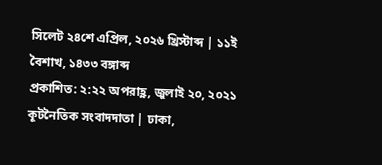সিলেট ২৪শে এপ্রিল, ২০২৬ খ্রিস্টাব্দ | ১১ই বৈশাখ, ১৪৩৩ বঙ্গাব্দ
প্রকাশিত: ২:২২ অপরাহ্ণ, জুলাই ২০, ২০২১
কূটনৈতিক সংবাদদাতা | ঢাকা,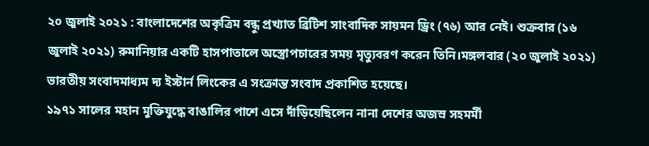২০ জুলাই ২০২১ : বাংলাদেশের অকৃত্রিম বন্ধু প্রখ্যাত ব্রিটিশ সাংবাদিক সায়মন ড্রিং (৭৬) আর নেই। শুক্রবার (১৬ জুলাই ২০২১) রুমানিয়ার একটি হাসপাতালে অস্ত্রোপচারের সময় মৃত্যুবরণ করেন তিনি।মঙ্গলবার (২০ জুলাই ২০২১) ভারতীয় সংবাদমাধ্যম দ্য ইস্টার্ন লিংকের এ সংক্রান্ত সংবাদ প্রকাশিত হয়েছে।
১৯৭১ সালের মহান মুক্তিযুদ্ধে বাঙালির পাশে এসে দাঁড়িয়েছিলেন নানা দেশের অজস্র সহমর্মী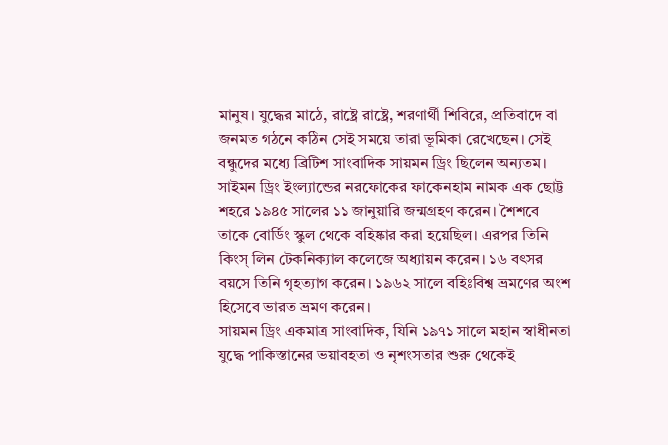মানুষ। যুদ্ধের মাঠে, রাষ্ট্রে রাষ্ট্রে, শরণার্থী শিবিরে, প্রতিবাদে বা জনমত গঠনে কঠিন সেই সময়ে তারা ভূমিকা রেখেছেন। সেই বন্ধুদের মধ্যে ব্রিটিশ সাংবাদিক সায়মন ড্রিং ছিলেন অন্যতম।
সাইমন ড্রিং ইংল্যান্ডের নরফোকের ফাকেনহাম নামক এক ছোট্ট শহরে ১৯৪৫ সালের ১১ জানুয়ারি জন্মগ্রহণ করেন। শৈশবে তাকে বোর্ডিং স্কুল থেকে বহিষ্কার করা হয়েছিল। এরপর তিনি কিংস্ লিন টেকনিক্যাল কলেজে অধ্যায়ন করেন। ১৬ বৎসর বয়সে তিনি গৃহত্যাগ করেন। ১৯৬২ সালে বহিঃবিশ্ব ভ্রমণের অংশ হিসেবে ভারত ভ্রমণ করেন।
সায়মন ড্রিং একমাত্র সাংবাদিক, যিনি ১৯৭১ সালে মহান স্বাধীনতা যুদ্ধে পাকিস্তানের ভয়াবহতা ও নৃশংসতার শুরু থেকেই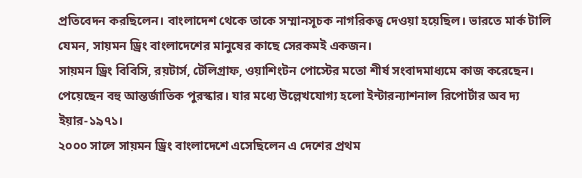প্রতিবেদন করছিলেন। বাংলাদেশ থেকে তাকে সম্মানসূচক নাগরিকত্ব দেওয়া হয়েছিল। ভারতে মার্ক টালি যেমন, সায়মন ড্রিং বাংলাদেশের মানুষের কাছে সেরকমই একজন।
সায়মন ড্রিং বিবিসি, রয়টার্স, টেলিগ্রাফ, ওয়াশিংটন পোস্টের মতো শীর্ষ সংবাদমাধ্যমে কাজ করেছেন। পেয়েছেন বহু আন্তর্জাতিক পুরস্কার। যার মধ্যে উল্লেখযোগ্য হলো ইন্টারন্যাশনাল রিপোর্টার অব দ্য ইয়ার-১৯৭১।
২০০০ সালে সায়মন ড্রিং বাংলাদেশে এসেছিলেন এ দেশের প্রথম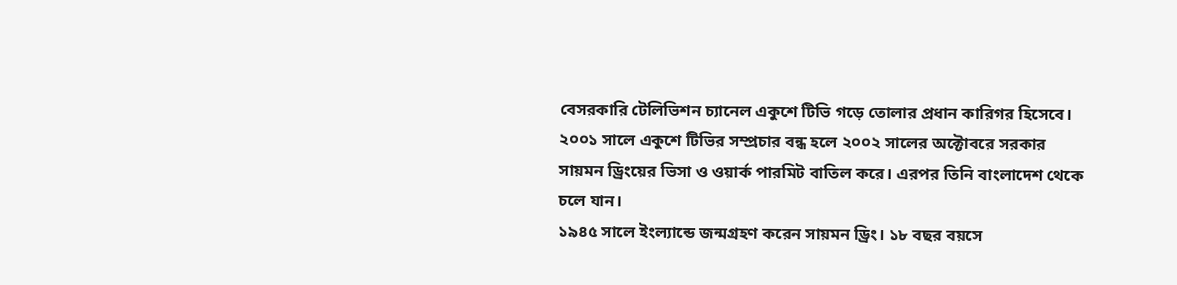বেসরকারি টেলিভিশন চ্যানেল একুশে টিভি গড়ে তোলার প্রধান কারিগর হিসেবে। ২০০১ সালে একুশে টিভির সম্প্রচার বন্ধ হলে ২০০২ সালের অক্টোবরে সরকার সায়মন ড্রিংয়ের ভিসা ও ওয়ার্ক পারমিট বাতিল করে। এরপর তিনি বাংলাদেশ থেকে চলে যান।
১৯৪৫ সালে ইংল্যান্ডে জন্মগ্রহণ করেন সায়মন ড্রিং। ১৮ বছর বয়সে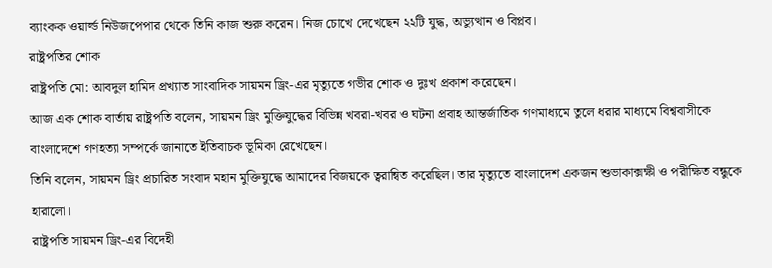ব্যাংকক ওয়ার্ল্ড নিউজপেপার থেকে তিনি কাজ শুরু করেন। নিজ চোখে দেখেছেন ২২টি যুদ্ধ, অভ্যুত্থান ও বিপ্লব।
রাষ্ট্রপতির শোক
রাষ্ট্রপতি মো: আবদুল হামিদ প্রখ্যাত সাংবাদিক সায়মন ড্রিং-এর মৃত্যুতে গভীর শোক ও দুঃখ প্রকাশ করেছেন।
আজ এক শোক বার্তায় রাষ্ট্রপতি বলেন, সায়মন ড্রিং মুক্তিযুদ্ধের বিভিন্ন খবরা-খবর ও ঘটনা প্রবাহ আন্তর্জাতিক গণমাধ্যমে তুলে ধরার মাধ্যমে বিশ্ববাসীকে বাংলাদেশে গণহত্যা সম্পর্কে জানাতে ইতিবাচক ভূমিকা রেখেছেন।
তিনি বলেন, সায়মন ড্রিং প্রচারিত সংবাদ মহান মুক্তিযুদ্ধে আমাদের বিজয়কে ত্বরান্বিত করেছিল। তার মৃত্যুতে বাংলাদেশ একজন শুভাকাক্সক্ষী ও পরীক্ষিত বন্ধুকে হারালো।
রাষ্ট্রপতি সায়মন ড্রিং-এর বিদেহী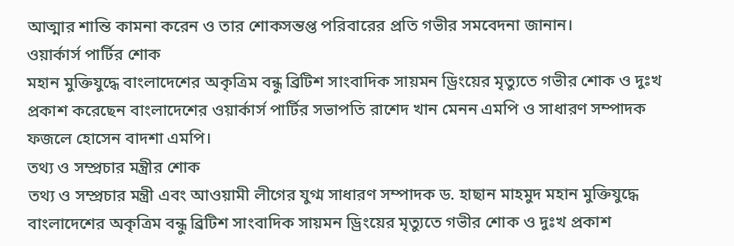আত্মার শান্তি কামনা করেন ও তার শোকসন্তপ্ত পরিবারের প্রতি গভীর সমবেদনা জানান।
ওয়ার্কার্স পার্টির শোক
মহান মুক্তিযুদ্ধে বাংলাদেশের অকৃত্রিম বন্ধু ব্রিটিশ সাংবাদিক সায়মন ড্রিংয়ের মৃত্যুতে গভীর শোক ও দুঃখ প্রকাশ করেছেন বাংলাদেশের ওয়ার্কার্স পার্টির সভাপতি রাশেদ খান মেনন এমপি ও সাধারণ সম্পাদক ফজলে হোসেন বাদশা এমপি।
তথ্য ও সম্প্রচার মন্ত্রীর শোক
তথ্য ও সম্প্রচার মন্ত্রী এবং আওয়ামী লীগের যুগ্ম সাধারণ সম্পাদক ড. হাছান মাহমুদ মহান মুক্তিযুদ্ধে বাংলাদেশের অকৃত্রিম বন্ধু ব্রিটিশ সাংবাদিক সায়মন ড্রিংয়ের মৃত্যুতে গভীর শোক ও দুঃখ প্রকাশ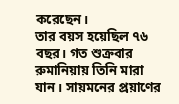করেছেন।
তার বয়স হয়েছিল ৭৬ বছর। গত শুক্রবার রুমানিয়ায় তিনি মারা যান। সায়মনের প্রয়াণের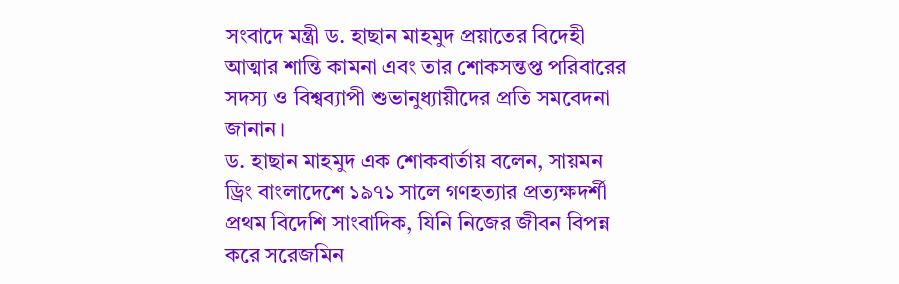সংবাদে মন্ত্রী ড. হাছান মাহমুদ প্রয়াতের বিদেহী আত্মার শান্তি কামনা এবং তার শোকসন্তপ্ত পরিবারের সদস্য ও বিশ্বব্যাপী শুভানুধ্যায়ীদের প্রতি সমবেদনা জানান।
ড. হাছান মাহমুদ এক শোকবার্তায় বলেন, সায়মন ড্রিং বাংলাদেশে ১৯৭১ সালে গণহত্যার প্রত্যক্ষদর্শী প্রথম বিদেশি সাংবাদিক, যিনি নিজের জীবন বিপন্ন করে সরেজমিন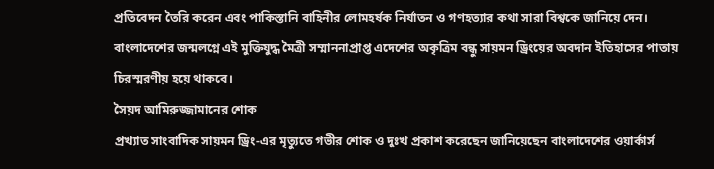প্রতিবেদন তৈরি করেন এবং পাকিস্তানি বাহিনীর লোমহর্ষক নির্যাতন ও গণহত্যার কথা সারা বিশ্বকে জানিয়ে দেন। বাংলাদেশের জন্মলগ্নে এই মুক্তিযুদ্ধ মৈত্রী সম্মাননাপ্রাপ্ত এদেশের অকৃত্রিম বন্ধু সায়মন ড্রিংয়ের অবদান ইতিহাসের পাতায় চিরস্মরণীয় হয়ে থাকবে।
সৈয়দ আমিরুজ্জামানের শোক
প্রখ্যাত সাংবাদিক সায়মন ড্রিং-এর মৃত্যুতে গভীর শোক ও দুঃখ প্রকাশ করেছেন জানিয়েছেন বাংলাদেশের ওয়ার্কার্স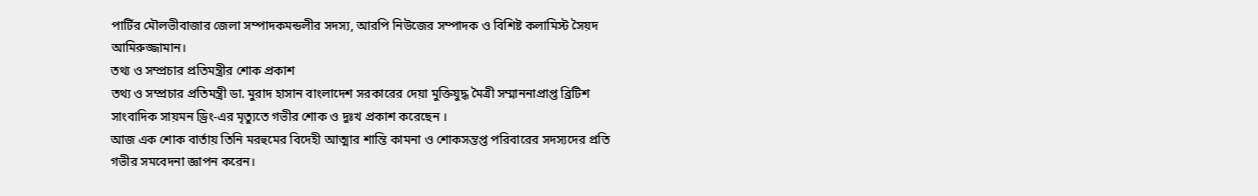পার্টির মৌলভীবাজার জেলা সম্পাদকমন্ডলীর সদস্য, আরপি নিউজের সম্পাদক ও বিশিষ্ট কলামিস্ট সৈয়দ আমিরুজ্জামান।
তথ্য ও সম্প্রচার প্রতিমন্ত্রীর শোক প্রকাশ
তথ্য ও সম্প্রচার প্রতিমন্ত্রী ডা. মুরাদ হাসান বাংলাদেশ সরকারের দেয়া মুক্তিযুদ্ধ মৈত্রী সম্মাননাপ্রাপ্ত ব্রিটিশ সাংবাদিক সায়মন ড্রিং-এর মৃত্যুতে গভীর শোক ও দুঃখ প্রকাশ করেছেন ।
আজ এক শোক বার্তায় তিনি মরহুমের বিদেহী আত্মার শান্তি কামনা ও শোকসন্তপ্ত পরিবারের সদস্যদের প্রতি গভীর সমবেদনা জ্ঞাপন করেন।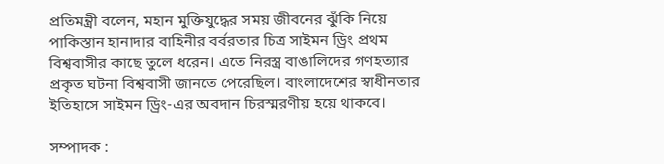প্রতিমন্ত্রী বলেন, মহান মুক্তিযুদ্ধের সময় জীবনের ঝুঁকি নিয়ে পাকিস্তান হানাদার বাহিনীর বর্বরতার চিত্র সাইমন ড্রিং প্রথম বিশ্ববাসীর কাছে তুলে ধরেন। এতে নিরস্ত্র বাঙালিদের গণহত্যার প্রকৃত ঘটনা বিশ্ববাসী জানতে পেরেছিল। বাংলাদেশের স্বাধীনতার ইতিহাসে সাইমন ড্রিং-এর অবদান চিরস্মরণীয় হয়ে থাকবে।

সম্পাদক :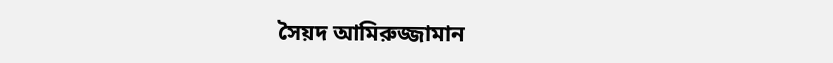সৈয়দ আমিরুজ্জামান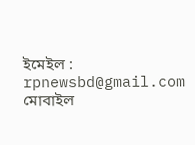ইমেইল : rpnewsbd@gmail.com
মোবাইল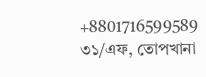+8801716599589
৩১/এফ, তোপখানা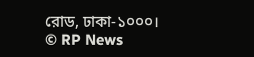রোড, ঢাকা-১০০০।
© RP News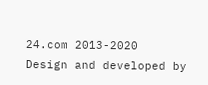24.com 2013-2020
Design and developed by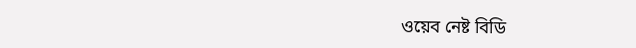ওয়েব নেষ্ট বিডি